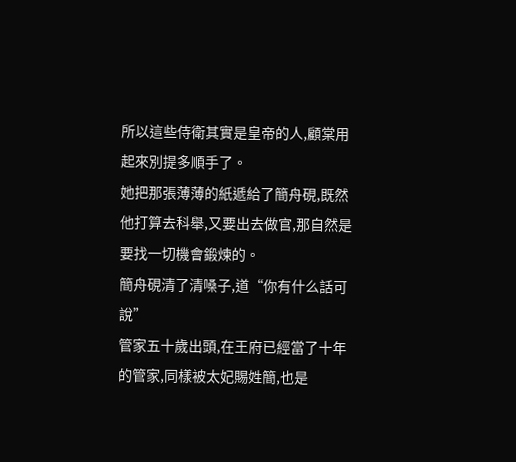所以這些侍衛其實是皇帝的人,顧棠用起來別提多順手了。
她把那張薄薄的紙遞給了簡舟硯,既然他打算去科舉,又要出去做官,那自然是要找一切機會鍛煉的。
簡舟硯清了清嗓子,道“你有什么話可說”
管家五十歲出頭,在王府已經當了十年的管家,同樣被太妃賜姓簡,也是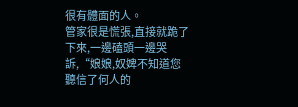很有體面的人。
管家很是慌張,直接就跪了下來,一邊磕頭一邊哭訴,“娘娘,奴婢不知道您聽信了何人的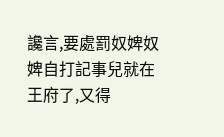讒言,要處罰奴婢奴婢自打記事兒就在王府了,又得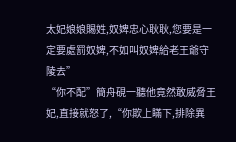太妃娘娘賜姓,奴婢忠心耿耿,您要是一定要處罰奴婢,不如叫奴婢給老王爺守陵去”
“你不配”簡舟硯一聽他竟然敢威脅王妃,直接就怒了,“你欺上瞞下,排除異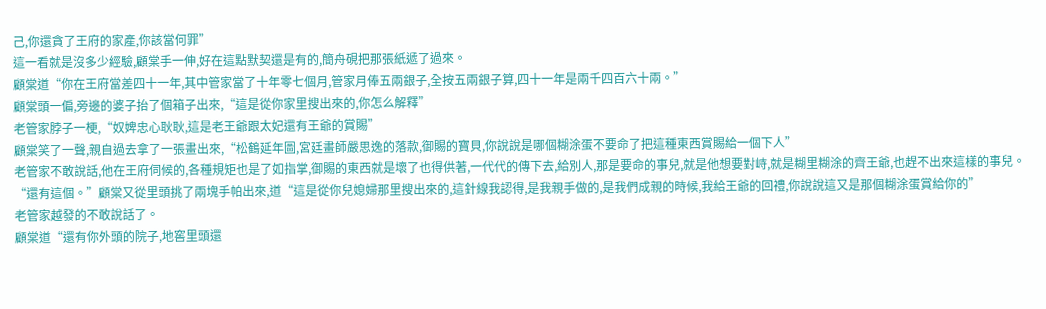己,你還貪了王府的家產,你該當何罪”
這一看就是沒多少經驗,顧棠手一伸,好在這點默契還是有的,簡舟硯把那張紙遞了過來。
顧棠道“你在王府當差四十一年,其中管家當了十年零七個月,管家月俸五兩銀子,全按五兩銀子算,四十一年是兩千四百六十兩。”
顧棠頭一偏,旁邊的婆子抬了個箱子出來,“這是從你家里搜出來的,你怎么解釋”
老管家脖子一梗,“奴婢忠心耿耿,這是老王爺跟太妃還有王爺的賞賜”
顧棠笑了一聲,親自過去拿了一張畫出來,“松鶴延年圖,宮廷畫師嚴思逸的落款,御賜的寶貝,你說說是哪個糊涂蛋不要命了把這種東西賞賜給一個下人”
老管家不敢說話,他在王府伺候的,各種規矩也是了如指掌,御賜的東西就是壞了也得供著,一代代的傳下去,給別人,那是要命的事兒,就是他想要對峙,就是糊里糊涂的齊王爺,也趕不出來這樣的事兒。
“還有這個。”顧棠又從里頭挑了兩塊手帕出來,道“這是從你兒媳婦那里搜出來的,這針線我認得,是我親手做的,是我們成親的時候,我給王爺的回禮,你說說這又是那個糊涂蛋賞給你的”
老管家越發的不敢說話了。
顧棠道“還有你外頭的院子,地窖里頭還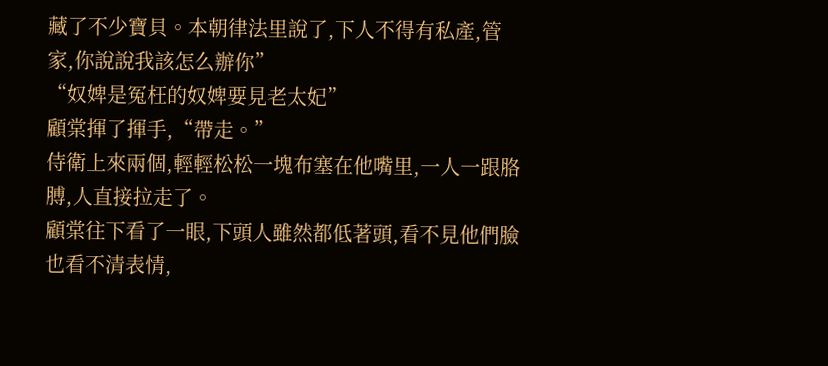藏了不少寶貝。本朝律法里說了,下人不得有私產,管家,你說說我該怎么辦你”
“奴婢是冤枉的奴婢要見老太妃”
顧棠揮了揮手,“帶走。”
侍衛上來兩個,輕輕松松一塊布塞在他嘴里,一人一跟胳膊,人直接拉走了。
顧棠往下看了一眼,下頭人雖然都低著頭,看不見他們臉也看不清表情,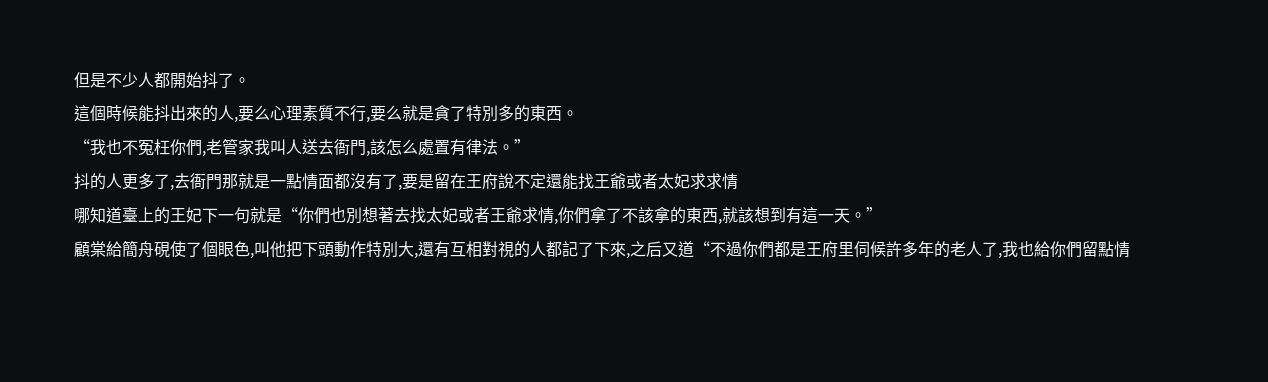但是不少人都開始抖了。
這個時候能抖出來的人,要么心理素質不行,要么就是貪了特別多的東西。
“我也不冤枉你們,老管家我叫人送去衙門,該怎么處置有律法。”
抖的人更多了,去衙門那就是一點情面都沒有了,要是留在王府說不定還能找王爺或者太妃求求情
哪知道臺上的王妃下一句就是“你們也別想著去找太妃或者王爺求情,你們拿了不該拿的東西,就該想到有這一天。”
顧棠給簡舟硯使了個眼色,叫他把下頭動作特別大,還有互相對視的人都記了下來,之后又道“不過你們都是王府里伺候許多年的老人了,我也給你們留點情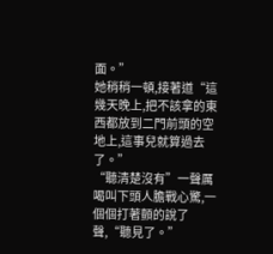面。”
她稍稍一頓,接著道“這幾天晚上,把不該拿的東西都放到二門前頭的空地上,這事兒就算過去了。”
“聽清楚沒有”一聲厲喝叫下頭人膽戰心驚,一個個打著顫的說了聲,“聽見了。”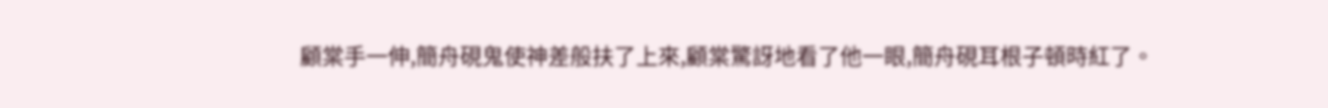顧棠手一伸,簡舟硯鬼使神差般扶了上來,顧棠驚訝地看了他一眼,簡舟硯耳根子頓時紅了。